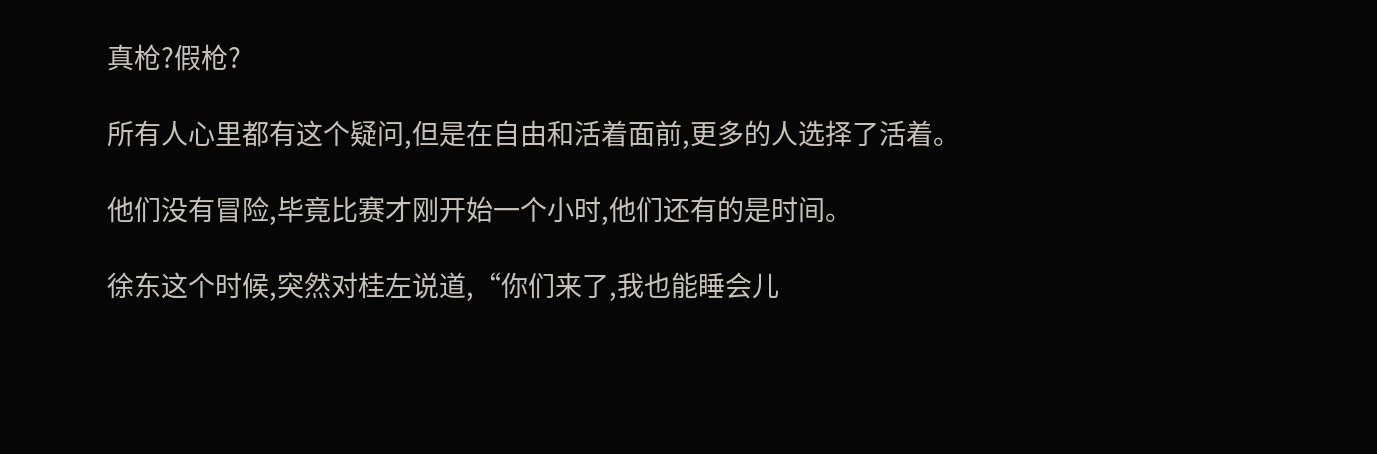真枪?假枪?

所有人心里都有这个疑问,但是在自由和活着面前,更多的人选择了活着。

他们没有冒险,毕竟比赛才刚开始一个小时,他们还有的是时间。

徐东这个时候,突然对桂左说道,“你们来了,我也能睡会儿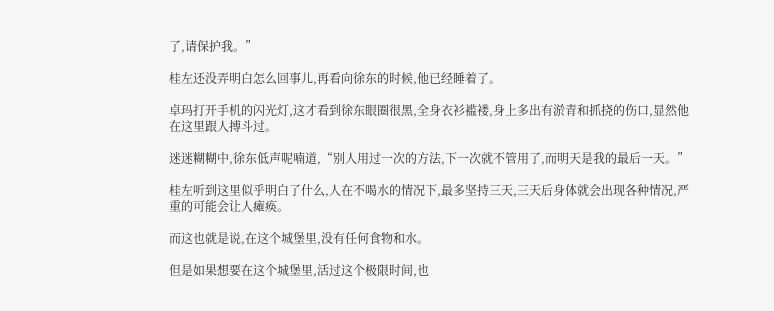了,请保护我。”

桂左还没弄明白怎么回事儿,再看向徐东的时候,他已经睡着了。

卓玛打开手机的闪光灯,这才看到徐东眼圈很黑,全身衣衫褴褛,身上多出有淤青和抓挠的伤口,显然他在这里跟人搏斗过。

迷迷糊糊中,徐东低声呢喃道,“别人用过一次的方法,下一次就不管用了,而明天是我的最后一天。”

桂左听到这里似乎明白了什么,人在不喝水的情况下,最多坚持三天,三天后身体就会出现各种情况,严重的可能会让人瘫痪。

而这也就是说,在这个城堡里,没有任何食物和水。

但是如果想要在这个城堡里,活过这个极限时间,也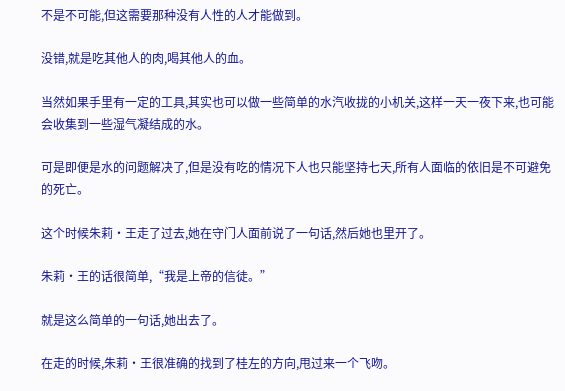不是不可能,但这需要那种没有人性的人才能做到。

没错,就是吃其他人的肉,喝其他人的血。

当然如果手里有一定的工具,其实也可以做一些简单的水汽收拢的小机关,这样一天一夜下来,也可能会收集到一些湿气凝结成的水。

可是即便是水的问题解决了,但是没有吃的情况下人也只能坚持七天,所有人面临的依旧是不可避免的死亡。

这个时候朱莉·王走了过去,她在守门人面前说了一句话,然后她也里开了。

朱莉·王的话很简单,“我是上帝的信徒。”

就是这么简单的一句话,她出去了。

在走的时候,朱莉·王很准确的找到了桂左的方向,甩过来一个飞吻。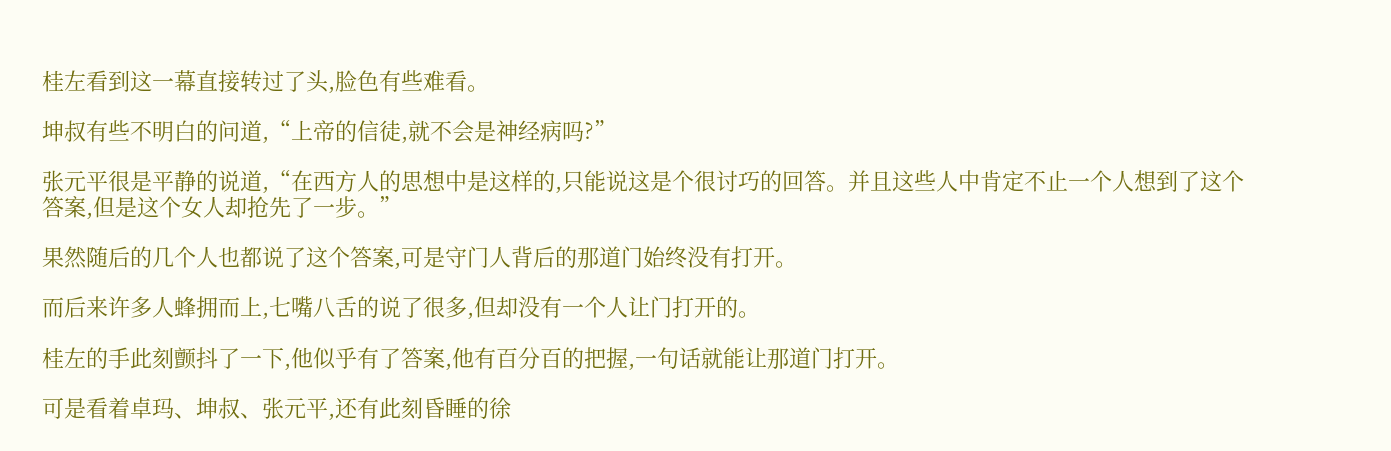桂左看到这一幕直接转过了头,脸色有些难看。

坤叔有些不明白的问道,“上帝的信徒,就不会是神经病吗?”

张元平很是平静的说道,“在西方人的思想中是这样的,只能说这是个很讨巧的回答。并且这些人中肯定不止一个人想到了这个答案,但是这个女人却抢先了一步。”

果然随后的几个人也都说了这个答案,可是守门人背后的那道门始终没有打开。

而后来许多人蜂拥而上,七嘴八舌的说了很多,但却没有一个人让门打开的。

桂左的手此刻颤抖了一下,他似乎有了答案,他有百分百的把握,一句话就能让那道门打开。

可是看着卓玛、坤叔、张元平,还有此刻昏睡的徐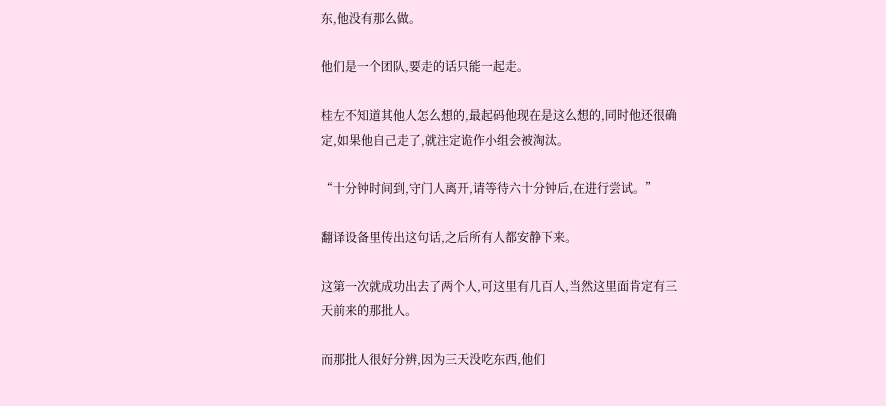东,他没有那么做。

他们是一个团队,要走的话只能一起走。

桂左不知道其他人怎么想的,最起码他现在是这么想的,同时他还很确定,如果他自己走了,就注定诡作小组会被淘汰。

“十分钟时间到,守门人离开,请等待六十分钟后,在进行尝试。”

翻译设备里传出这句话,之后所有人都安静下来。

这第一次就成功出去了两个人,可这里有几百人,当然这里面肯定有三天前来的那批人。

而那批人很好分辨,因为三天没吃东西,他们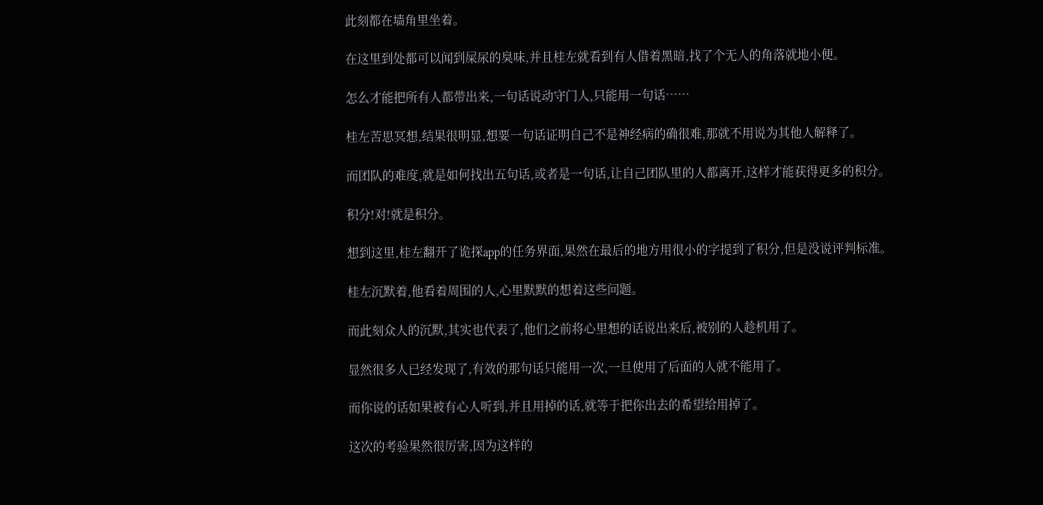此刻都在墙角里坐着。

在这里到处都可以闻到屎尿的臭味,并且桂左就看到有人借着黑暗,找了个无人的角落就地小便。

怎么才能把所有人都带出来,一句话说动守门人,只能用一句话……

桂左苦思冥想,结果很明显,想要一句话证明自己不是神经病的确很难,那就不用说为其他人解释了。

而团队的难度,就是如何找出五句话,或者是一句话,让自己团队里的人都离开,这样才能获得更多的积分。

积分!对!就是积分。

想到这里,桂左翻开了诡探app的任务界面,果然在最后的地方用很小的字提到了积分,但是没说评判标准。

桂左沉默着,他看着周围的人,心里默默的想着这些问题。

而此刻众人的沉默,其实也代表了,他们之前将心里想的话说出来后,被别的人趁机用了。

显然很多人已经发现了,有效的那句话只能用一次,一旦使用了后面的人就不能用了。

而你说的话如果被有心人听到,并且用掉的话,就等于把你出去的希望给用掉了。

这次的考验果然很厉害,因为这样的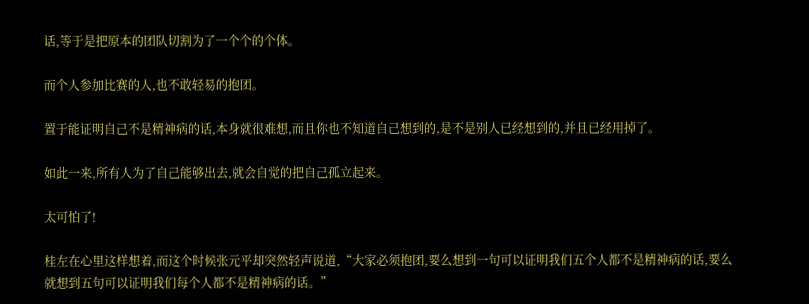话,等于是把原本的团队切割为了一个个的个体。

而个人参加比赛的人,也不敢轻易的抱团。

置于能证明自己不是精神病的话,本身就很难想,而且你也不知道自己想到的,是不是别人已经想到的,并且已经用掉了。

如此一来,所有人为了自己能够出去,就会自觉的把自己孤立起来。

太可怕了!

桂左在心里这样想着,而这个时候张元平却突然轻声说道,“大家必须抱团,要么想到一句可以证明我们五个人都不是精神病的话,要么就想到五句可以证明我们每个人都不是精神病的话。”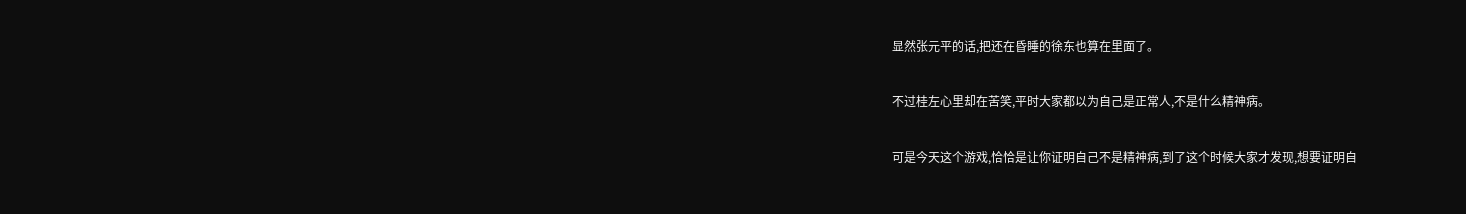显然张元平的话,把还在昏睡的徐东也算在里面了。

不过桂左心里却在苦笑,平时大家都以为自己是正常人,不是什么精神病。

可是今天这个游戏,恰恰是让你证明自己不是精神病,到了这个时候大家才发现,想要证明自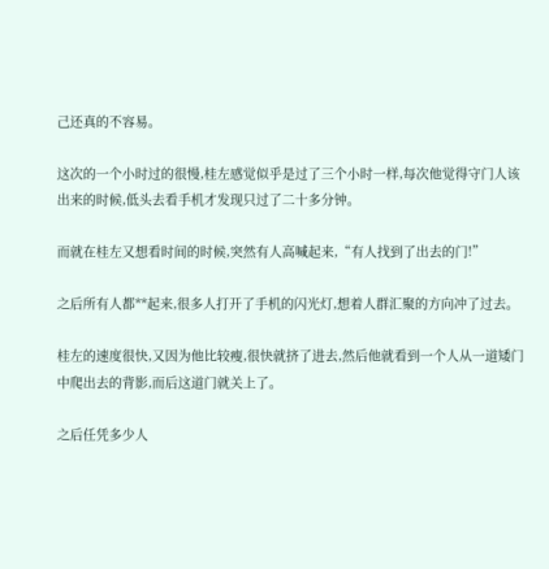己还真的不容易。

这次的一个小时过的很慢,桂左感觉似乎是过了三个小时一样,每次他觉得守门人该出来的时候,低头去看手机才发现只过了二十多分钟。

而就在桂左又想看时间的时候,突然有人高喊起来,“有人找到了出去的门!”

之后所有人都**起来,很多人打开了手机的闪光灯,想着人群汇聚的方向冲了过去。

桂左的速度很快,又因为他比较瘦,很快就挤了进去,然后他就看到一个人从一道矮门中爬出去的背影,而后这道门就关上了。

之后任凭多少人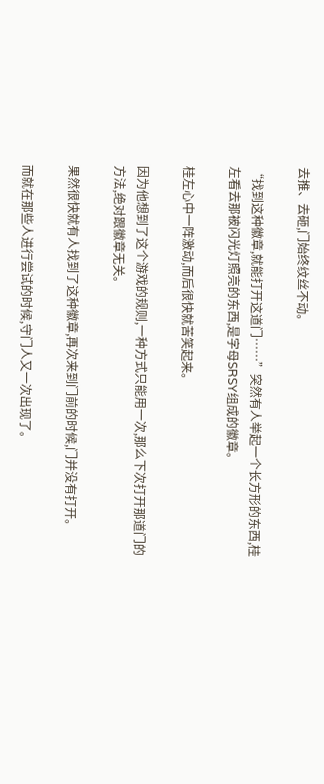去推、去砸,门始终纹丝不动。

“找到这种徽章,就能打开这道门……”突然有人举起一个长方形的东西,桂左看去那被闪光灯照亮的东西,是字母SRSY组成的徽章。

桂左心中一阵激动,而后很快就苦笑起来。

因为他想到了这个游戏的规则,一种方式只能用一次,那么下次打开那道门的方法,绝对跟徽章无关。

果然很快就有人找到了这种徽章,再次来到门前的时候,门并没有打开。

而就在那些人进行尝试的时候,守门人又一次出现了。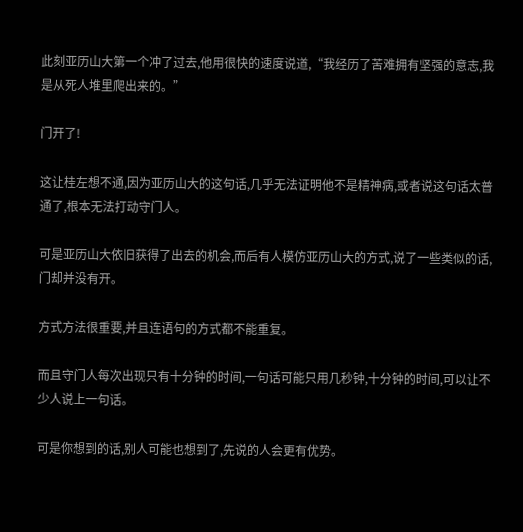此刻亚历山大第一个冲了过去,他用很快的速度说道,“我经历了苦难拥有坚强的意志,我是从死人堆里爬出来的。”

门开了!

这让桂左想不通,因为亚历山大的这句话,几乎无法证明他不是精神病,或者说这句话太普通了,根本无法打动守门人。

可是亚历山大依旧获得了出去的机会,而后有人模仿亚历山大的方式,说了一些类似的话,门却并没有开。

方式方法很重要,并且连语句的方式都不能重复。

而且守门人每次出现只有十分钟的时间,一句话可能只用几秒钟,十分钟的时间,可以让不少人说上一句话。

可是你想到的话,别人可能也想到了,先说的人会更有优势。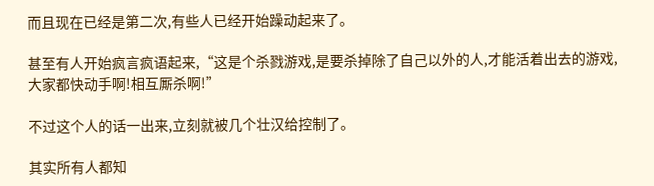而且现在已经是第二次,有些人已经开始躁动起来了。

甚至有人开始疯言疯语起来,“这是个杀戮游戏,是要杀掉除了自己以外的人,才能活着出去的游戏,大家都快动手啊!相互厮杀啊!”

不过这个人的话一出来,立刻就被几个壮汉给控制了。

其实所有人都知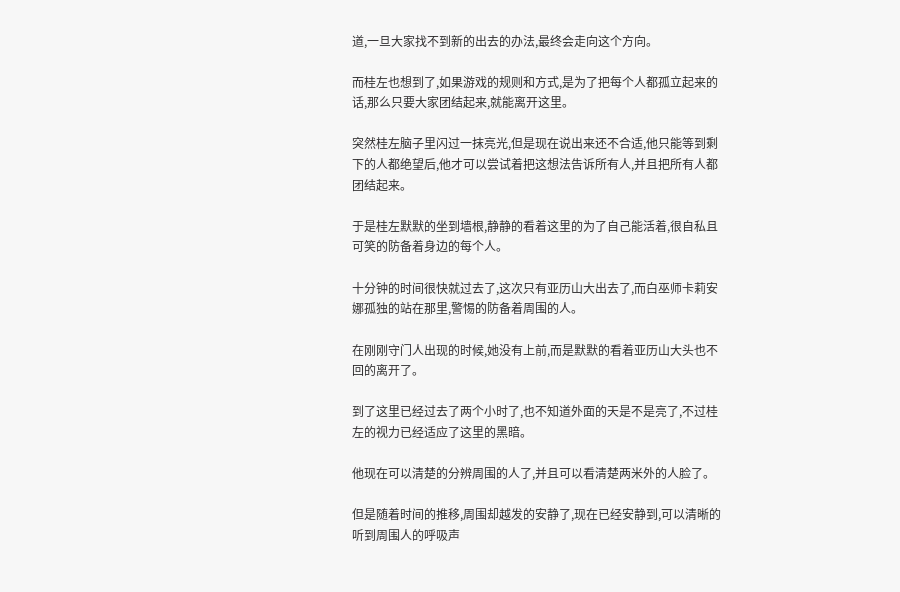道,一旦大家找不到新的出去的办法,最终会走向这个方向。

而桂左也想到了,如果游戏的规则和方式,是为了把每个人都孤立起来的话,那么只要大家团结起来,就能离开这里。

突然桂左脑子里闪过一抹亮光,但是现在说出来还不合适,他只能等到剩下的人都绝望后,他才可以尝试着把这想法告诉所有人,并且把所有人都团结起来。

于是桂左默默的坐到墙根,静静的看着这里的为了自己能活着,很自私且可笑的防备着身边的每个人。

十分钟的时间很快就过去了,这次只有亚历山大出去了,而白巫师卡莉安娜孤独的站在那里,警惕的防备着周围的人。

在刚刚守门人出现的时候,她没有上前,而是默默的看着亚历山大头也不回的离开了。

到了这里已经过去了两个小时了,也不知道外面的天是不是亮了,不过桂左的视力已经适应了这里的黑暗。

他现在可以清楚的分辨周围的人了,并且可以看清楚两米外的人脸了。

但是随着时间的推移,周围却越发的安静了,现在已经安静到,可以清晰的听到周围人的呼吸声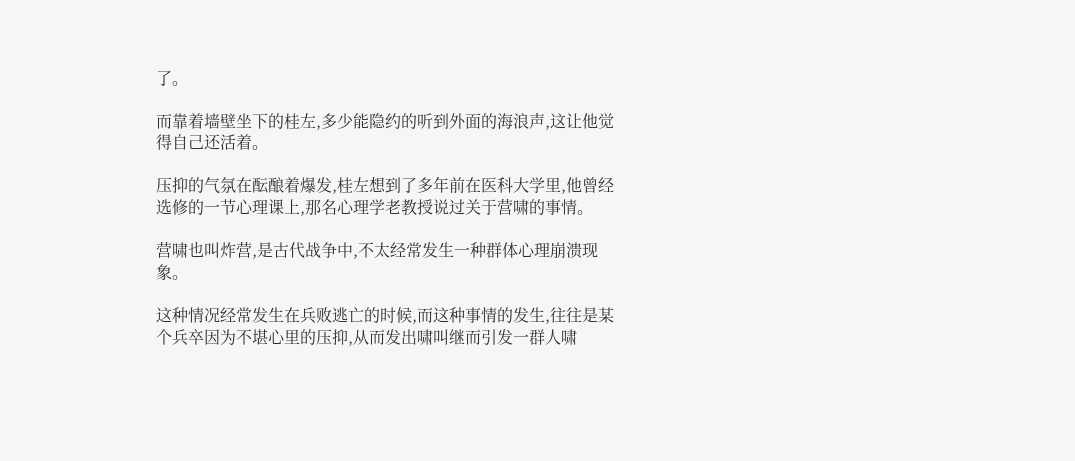了。

而靠着墙壁坐下的桂左,多少能隐约的听到外面的海浪声,这让他觉得自己还活着。

压抑的气氛在酝酿着爆发,桂左想到了多年前在医科大学里,他曾经选修的一节心理课上,那名心理学老教授说过关于营啸的事情。

营啸也叫炸营,是古代战争中,不太经常发生一种群体心理崩溃现象。

这种情况经常发生在兵败逃亡的时候,而这种事情的发生,往往是某个兵卒因为不堪心里的压抑,从而发出啸叫继而引发一群人啸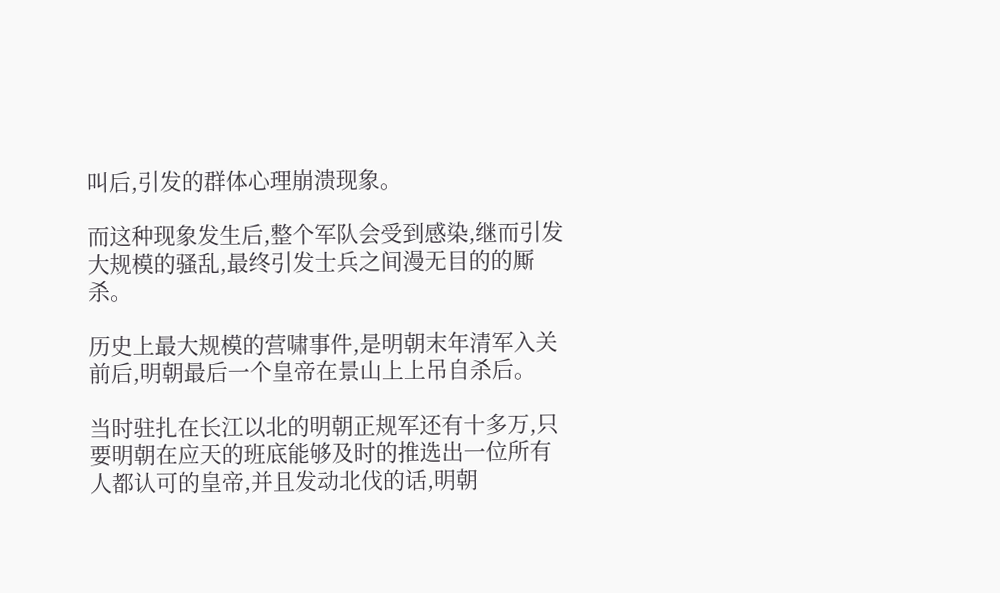叫后,引发的群体心理崩溃现象。

而这种现象发生后,整个军队会受到感染,继而引发大规模的骚乱,最终引发士兵之间漫无目的的厮杀。

历史上最大规模的营啸事件,是明朝末年清军入关前后,明朝最后一个皇帝在景山上上吊自杀后。

当时驻扎在长江以北的明朝正规军还有十多万,只要明朝在应天的班底能够及时的推选出一位所有人都认可的皇帝,并且发动北伐的话,明朝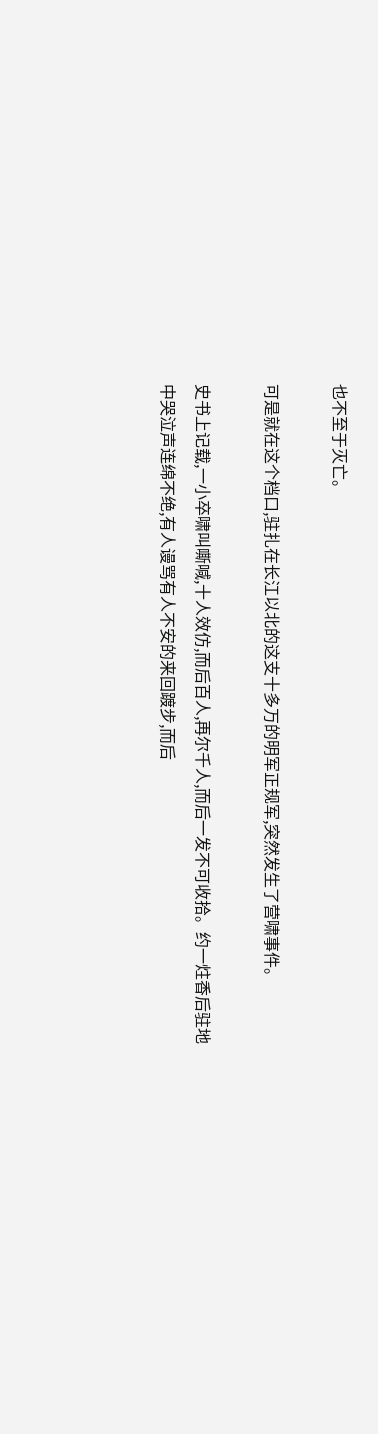也不至于灭亡。

可是就在这个档口,驻扎在长江以北的这支十多万的明军正规军,突然发生了营啸事件。

史书上记载,一小卒啸叫嘶喊,十人效仿,而后百人,再尔千人,而后一发不可收拾。约一炷香后驻地中哭泣声连绵不绝,有人谩骂有人不安的来回踱步,而后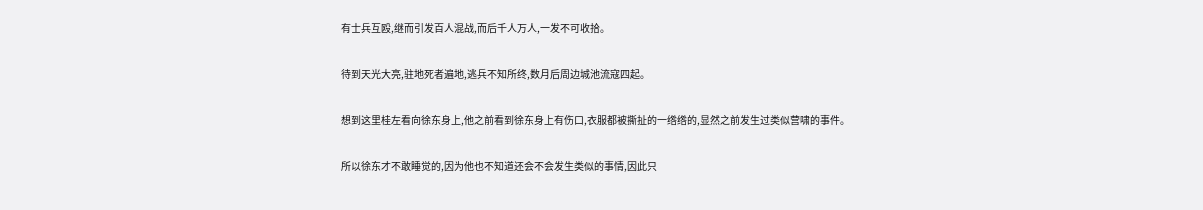有士兵互殴,继而引发百人混战,而后千人万人,一发不可收拾。

待到天光大亮,驻地死者遍地,逃兵不知所终,数月后周边城池流寇四起。

想到这里桂左看向徐东身上,他之前看到徐东身上有伤口,衣服都被撕扯的一绺绺的,显然之前发生过类似营啸的事件。

所以徐东才不敢睡觉的,因为他也不知道还会不会发生类似的事情,因此只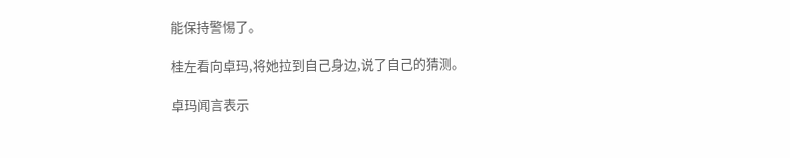能保持警惕了。

桂左看向卓玛,将她拉到自己身边,说了自己的猜测。

卓玛闻言表示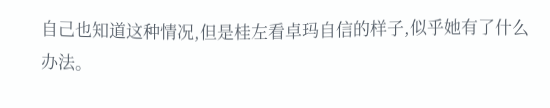自己也知道这种情况,但是桂左看卓玛自信的样子,似乎她有了什么办法。